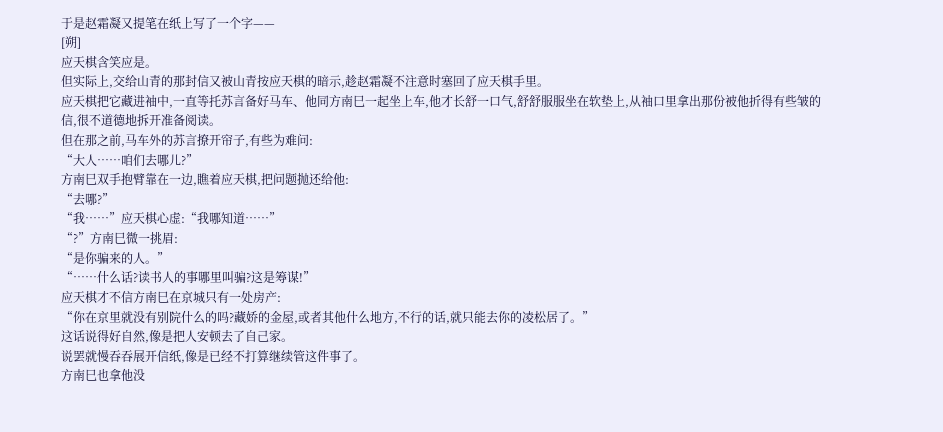于是赵霜凝又提笔在纸上写了一个字——
[朔]
应天棋含笑应是。
但实际上,交给山青的那封信又被山青按应天棋的暗示,趁赵霜凝不注意时塞回了应天棋手里。
应天棋把它藏进袖中,一直等托苏言备好马车、他同方南巳一起坐上车,他才长舒一口气,舒舒服服坐在软垫上,从袖口里拿出那份被他折得有些皱的信,很不道德地拆开准备阅读。
但在那之前,马车外的苏言撩开帘子,有些为难问:
“大人……咱们去哪儿?”
方南巳双手抱臂靠在一边,瞧着应天棋,把问题抛还给他:
“去哪?”
“我……”应天棋心虚:“我哪知道……”
“?”方南巳微一挑眉:
“是你骗来的人。”
“……什么话?读书人的事哪里叫骗?这是筹谋!”
应天棋才不信方南巳在京城只有一处房产:
“你在京里就没有别院什么的吗?藏娇的金屋,或者其他什么地方,不行的话,就只能去你的凌松居了。”
这话说得好自然,像是把人安顿去了自己家。
说罢就慢吞吞展开信纸,像是已经不打算继续管这件事了。
方南巳也拿他没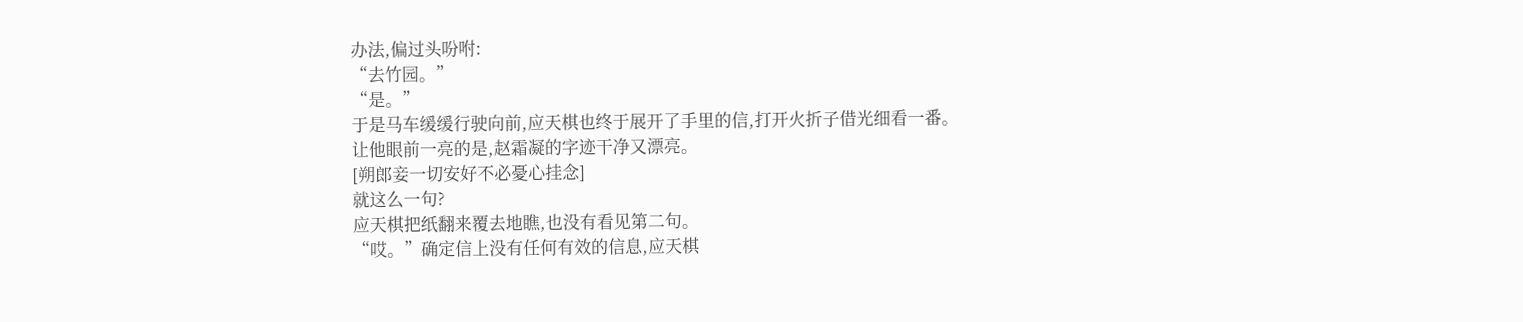办法,偏过头吩咐:
“去竹园。”
“是。”
于是马车缓缓行驶向前,应天棋也终于展开了手里的信,打开火折子借光细看一番。
让他眼前一亮的是,赵霜凝的字迹干净又漂亮。
[朔郎妾一切安好不必憂心挂念]
就这么一句?
应天棋把纸翻来覆去地瞧,也没有看见第二句。
“哎。”确定信上没有任何有效的信息,应天棋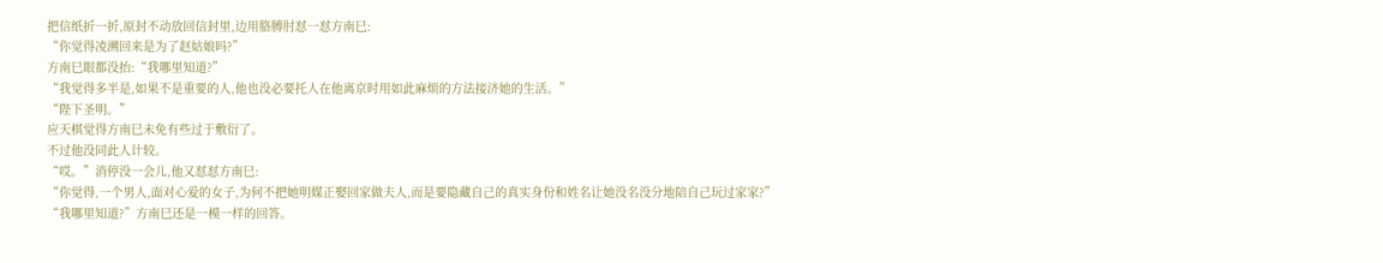把信纸折一折,原封不动放回信封里,边用胳膊肘怼一怼方南巳:
“你觉得凌溯回来是为了赵姑娘吗?”
方南巳眼都没抬:“我哪里知道?”
“我觉得多半是,如果不是重要的人,他也没必要托人在他离京时用如此麻烦的方法接济她的生活。”
“陛下圣明。”
应天棋觉得方南巳未免有些过于敷衍了。
不过他没同此人计较。
“哎。”消停没一会儿,他又怼怼方南巳:
“你觉得,一个男人,面对心爱的女子,为何不把她明媒正娶回家做夫人,而是要隐藏自己的真实身份和姓名让她没名没分地陪自己玩过家家?”
“我哪里知道?”方南巳还是一模一样的回答。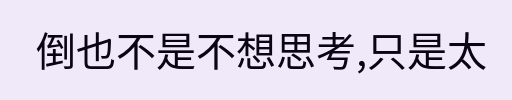倒也不是不想思考,只是太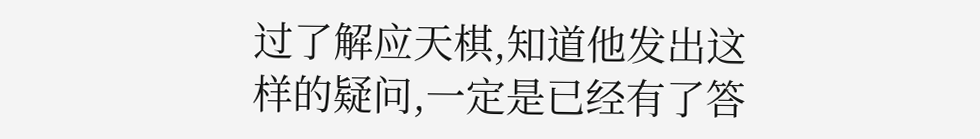过了解应天棋,知道他发出这样的疑问,一定是已经有了答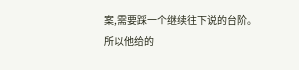案,需要踩一个继续往下说的台阶。
所以他给的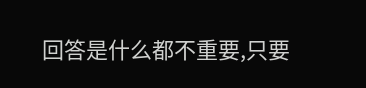回答是什么都不重要,只要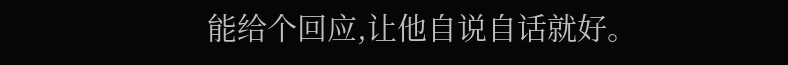能给个回应,让他自说自话就好。